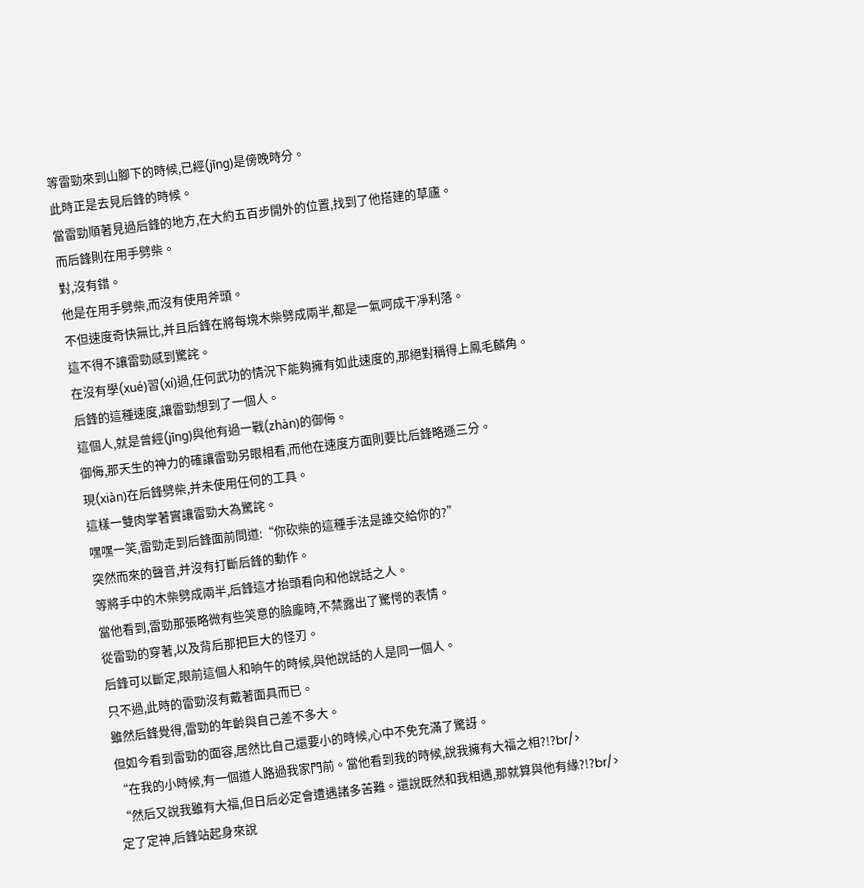等雷勁來到山腳下的時候,已經(jīng)是傍晚時分。
此時正是去見后鋒的時候。
當雷勁順著見過后鋒的地方,在大約五百步開外的位置,找到了他搭建的草廬。
而后鋒則在用手劈柴。
對,沒有錯。
他是在用手劈柴,而沒有使用斧頭。
不但速度奇快無比,并且后鋒在將每塊木柴劈成兩半,都是一氣呵成干凈利落。
這不得不讓雷勁感到驚詫。
在沒有學(xué)習(xí)過,任何武功的情況下能夠擁有如此速度的,那絕對稱得上鳳毛麟角。
后鋒的這種速度,讓雷勁想到了一個人。
這個人,就是曾經(jīng)與他有過一戰(zhàn)的御侮。
御侮,那天生的神力的確讓雷勁另眼相看,而他在速度方面則要比后鋒略遜三分。
現(xiàn)在后鋒劈柴,并未使用任何的工具。
這樣一雙肉掌著實讓雷勁大為驚詫。
嘿嘿一笑,雷勁走到后鋒面前問道:“你砍柴的這種手法是誰交給你的?”
突然而來的聲音,并沒有打斷后鋒的動作。
等將手中的木柴劈成兩半,后鋒這才抬頭看向和他說話之人。
當他看到,雷勁那張略微有些笑意的臉龐時,不禁露出了驚愕的表情。
從雷勁的穿著,以及背后那把巨大的怪刃。
后鋒可以斷定,眼前這個人和晌午的時候,與他說話的人是同一個人。
只不過,此時的雷勁沒有戴著面具而已。
雖然后鋒覺得,雷勁的年齡與自己差不多大。
但如今看到雷勁的面容,居然比自己還要小的時候,心中不免充滿了驚訝。
“在我的小時候,有一個道人路過我家門前。當他看到我的時候,說我擁有大福之相?!?br/>
“然后又說我雖有大福,但日后必定會遭遇諸多苦難。還說既然和我相遇,那就算與他有緣?!?br/>
定了定神,后鋒站起身來說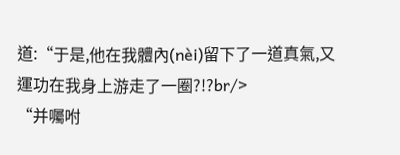道:“于是,他在我體內(nèi)留下了一道真氣,又運功在我身上游走了一圈?!?br/>
“并囑咐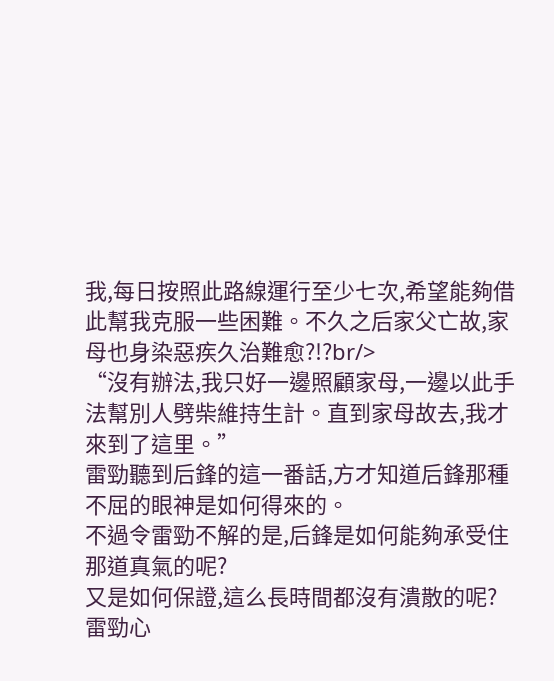我,每日按照此路線運行至少七次,希望能夠借此幫我克服一些困難。不久之后家父亡故,家母也身染惡疾久治難愈?!?br/>
“沒有辦法,我只好一邊照顧家母,一邊以此手法幫別人劈柴維持生計。直到家母故去,我才來到了這里。”
雷勁聽到后鋒的這一番話,方才知道后鋒那種不屈的眼神是如何得來的。
不過令雷勁不解的是,后鋒是如何能夠承受住那道真氣的呢?
又是如何保證,這么長時間都沒有潰散的呢?
雷勁心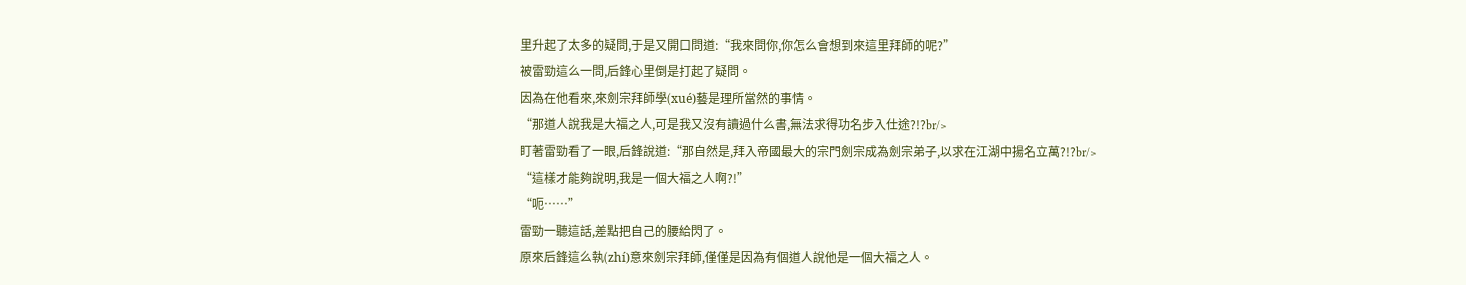里升起了太多的疑問,于是又開口問道:“我來問你,你怎么會想到來這里拜師的呢?”
被雷勁這么一問,后鋒心里倒是打起了疑問。
因為在他看來,來劍宗拜師學(xué)藝是理所當然的事情。
“那道人說我是大福之人,可是我又沒有讀過什么書,無法求得功名步入仕途?!?br/>
盯著雷勁看了一眼,后鋒說道:“那自然是,拜入帝國最大的宗門劍宗成為劍宗弟子,以求在江湖中揚名立萬?!?br/>
“這樣才能夠說明,我是一個大福之人啊?!”
“呃……”
雷勁一聽這話,差點把自己的腰給閃了。
原來后鋒這么執(zhí)意來劍宗拜師,僅僅是因為有個道人說他是一個大福之人。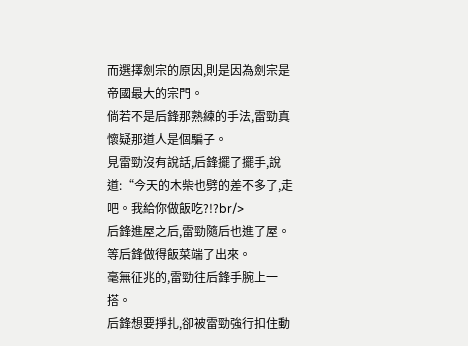而選擇劍宗的原因,則是因為劍宗是帝國最大的宗門。
倘若不是后鋒那熟練的手法,雷勁真懷疑那道人是個騙子。
見雷勁沒有說話,后鋒擺了擺手,說道:“今天的木柴也劈的差不多了,走吧。我給你做飯吃?!?br/>
后鋒進屋之后,雷勁隨后也進了屋。
等后鋒做得飯菜端了出來。
毫無征兆的,雷勁往后鋒手腕上一搭。
后鋒想要掙扎,卻被雷勁強行扣住動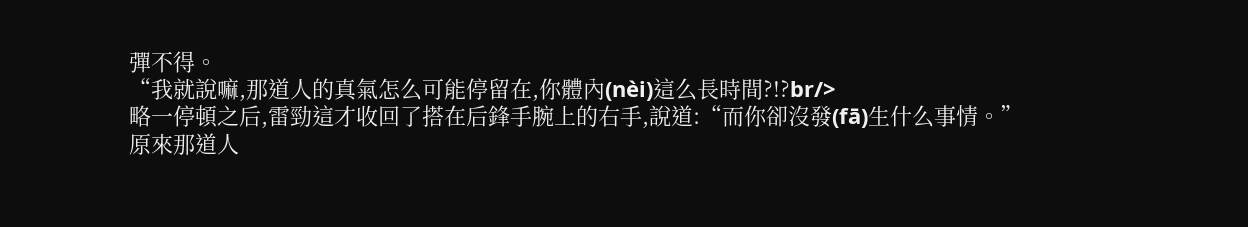彈不得。
“我就說嘛,那道人的真氣怎么可能停留在,你體內(nèi)這么長時間?!?br/>
略一停頓之后,雷勁這才收回了搭在后鋒手腕上的右手,說道:“而你卻沒發(fā)生什么事情。”
原來那道人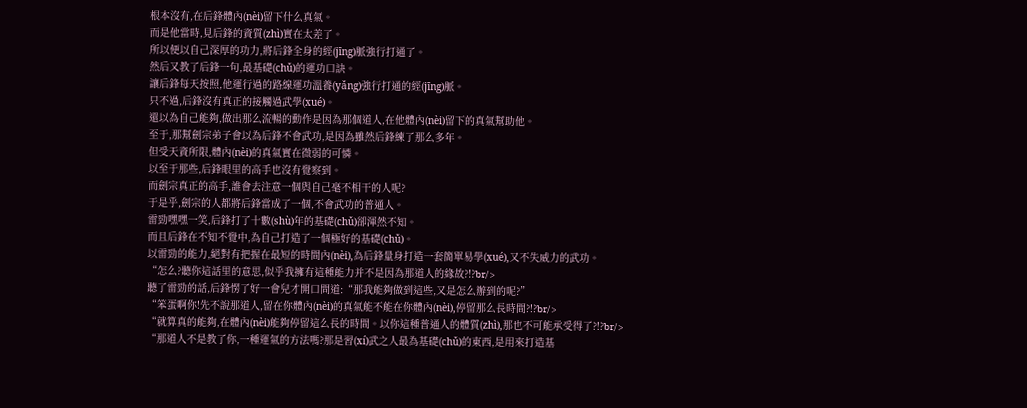根本沒有,在后鋒體內(nèi)留下什么真氣。
而是他當時,見后鋒的資質(zhì)實在太差了。
所以便以自己深厚的功力,將后鋒全身的經(jīng)脈強行打通了。
然后又教了后鋒一句,最基礎(chǔ)的運功口訣。
讓后鋒每天按照,他運行過的路線運功溫養(yǎng)強行打通的經(jīng)脈。
只不過,后鋒沒有真正的接觸過武學(xué)。
還以為自己能夠,做出那么流暢的動作是因為那個道人,在他體內(nèi)留下的真氣幫助他。
至于,那幫劍宗弟子會以為后鋒不會武功,是因為雖然后鋒練了那么多年。
但受天資所限,體內(nèi)的真氣實在微弱的可憐。
以至于那些,后鋒眼里的高手也沒有覺察到。
而劍宗真正的高手,誰會去注意一個與自己毫不相干的人呢?
于是乎,劍宗的人都將后鋒當成了一個,不會武功的普通人。
雷勁嘿嘿一笑,后鋒打了十數(shù)年的基礎(chǔ)卻渾然不知。
而且后鋒在不知不覺中,為自己打造了一個極好的基礎(chǔ)。
以雷勁的能力,絕對有把握在最短的時間內(nèi),為后鋒量身打造一套簡單易學(xué),又不失威力的武功。
“怎么?聽你這話里的意思,似乎我擁有這種能力并不是因為那道人的緣故?!?br/>
聽了雷勁的話,后鋒愣了好一會兒才開口問道:“那我能夠做到這些,又是怎么辦到的呢?”
“笨蛋啊你!先不說那道人,留在你體內(nèi)的真氣能不能在你體內(nèi),停留那么長時間?!?br/>
“就算真的能夠,在體內(nèi)能夠停留這么長的時間。以你這種普通人的體質(zhì),那也不可能承受得了?!?br/>
“那道人不是教了你,一種運氣的方法嗎?那是習(xí)武之人最為基礎(chǔ)的東西,是用來打造基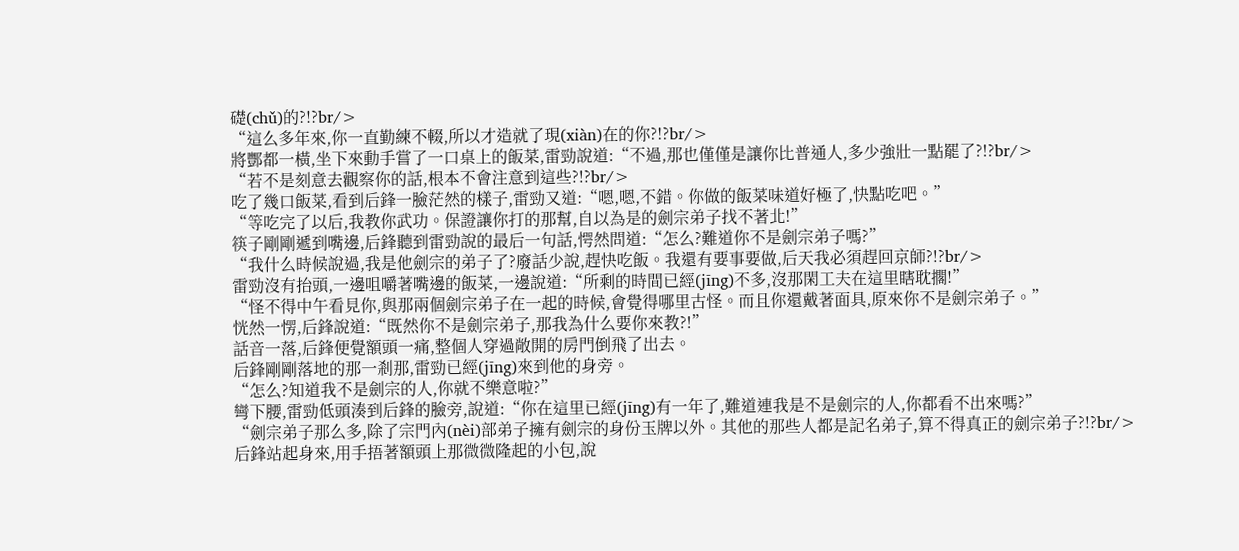礎(chǔ)的?!?br/>
“這么多年來,你一直勤練不輟,所以才造就了現(xiàn)在的你?!?br/>
將酆都一橫,坐下來動手嘗了一口桌上的飯菜,雷勁說道:“不過,那也僅僅是讓你比普通人,多少強壯一點罷了?!?br/>
“若不是刻意去觀察你的話,根本不會注意到這些?!?br/>
吃了幾口飯菜,看到后鋒一臉茫然的樣子,雷勁又道:“嗯,嗯,不錯。你做的飯菜味道好極了,快點吃吧。”
“等吃完了以后,我教你武功。保證讓你打的那幫,自以為是的劍宗弟子找不著北!”
筷子剛剛遞到嘴邊,后鋒聽到雷勁說的最后一句話,愕然問道:“怎么?難道你不是劍宗弟子嗎?”
“我什么時候說過,我是他劍宗的弟子了?廢話少說,趕快吃飯。我還有要事要做,后天我必須趕回京師?!?br/>
雷勁沒有抬頭,一邊咀嚼著嘴邊的飯菜,一邊說道:“所剩的時間已經(jīng)不多,沒那閑工夫在這里瞎耽擱!”
“怪不得中午看見你,與那兩個劍宗弟子在一起的時候,會覺得哪里古怪。而且你還戴著面具,原來你不是劍宗弟子。”
恍然一愣,后鋒說道:“既然你不是劍宗弟子,那我為什么要你來教?!”
話音一落,后鋒便覺額頭一痛,整個人穿過敞開的房門倒飛了出去。
后鋒剛剛落地的那一剎那,雷勁已經(jīng)來到他的身旁。
“怎么?知道我不是劍宗的人,你就不樂意啦?”
彎下腰,雷勁低頭湊到后鋒的臉旁,說道:“你在這里已經(jīng)有一年了,難道連我是不是劍宗的人,你都看不出來嗎?”
“劍宗弟子那么多,除了宗門內(nèi)部弟子擁有劍宗的身份玉牌以外。其他的那些人都是記名弟子,算不得真正的劍宗弟子?!?br/>
后鋒站起身來,用手捂著額頭上那微微隆起的小包,說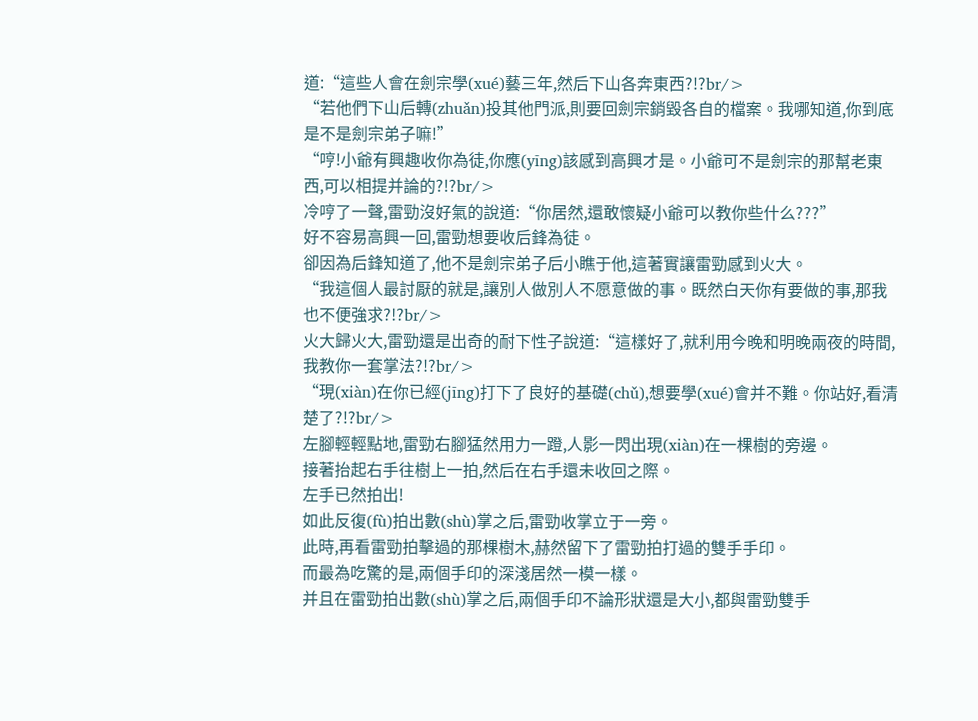道:“這些人會在劍宗學(xué)藝三年,然后下山各奔東西?!?br/>
“若他們下山后轉(zhuǎn)投其他門派,則要回劍宗銷毀各自的檔案。我哪知道,你到底是不是劍宗弟子嘛!”
“哼!小爺有興趣收你為徒,你應(yīng)該感到高興才是。小爺可不是劍宗的那幫老東西,可以相提并論的?!?br/>
冷哼了一聲,雷勁沒好氣的說道:“你居然,還敢懷疑小爺可以教你些什么???”
好不容易高興一回,雷勁想要收后鋒為徒。
卻因為后鋒知道了,他不是劍宗弟子后小瞧于他,這著實讓雷勁感到火大。
“我這個人最討厭的就是,讓別人做別人不愿意做的事。既然白天你有要做的事,那我也不便強求?!?br/>
火大歸火大,雷勁還是出奇的耐下性子說道:“這樣好了,就利用今晚和明晚兩夜的時間,我教你一套掌法?!?br/>
“現(xiàn)在你已經(jīng)打下了良好的基礎(chǔ),想要學(xué)會并不難。你站好,看清楚了?!?br/>
左腳輕輕點地,雷勁右腳猛然用力一蹬,人影一閃出現(xiàn)在一棵樹的旁邊。
接著抬起右手往樹上一拍,然后在右手還未收回之際。
左手已然拍出!
如此反復(fù)拍出數(shù)掌之后,雷勁收掌立于一旁。
此時,再看雷勁拍擊過的那棵樹木,赫然留下了雷勁拍打過的雙手手印。
而最為吃驚的是,兩個手印的深淺居然一模一樣。
并且在雷勁拍出數(shù)掌之后,兩個手印不論形狀還是大小,都與雷勁雙手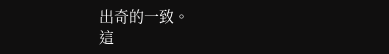出奇的一致。
這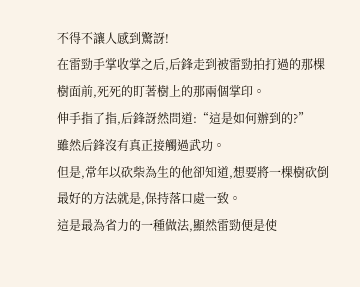不得不讓人感到驚訝!
在雷勁手掌收掌之后,后鋒走到被雷勁拍打過的那棵樹面前,死死的盯著樹上的那兩個掌印。
伸手指了指,后鋒訝然問道:“這是如何辦到的?”
雖然后鋒沒有真正接觸過武功。
但是,常年以砍柴為生的他卻知道,想要將一棵樹砍倒最好的方法就是,保持落口處一致。
這是最為省力的一種做法,顯然雷勁便是使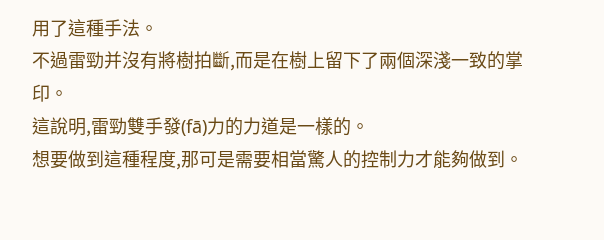用了這種手法。
不過雷勁并沒有將樹拍斷,而是在樹上留下了兩個深淺一致的掌印。
這說明,雷勁雙手發(fā)力的力道是一樣的。
想要做到這種程度,那可是需要相當驚人的控制力才能夠做到。